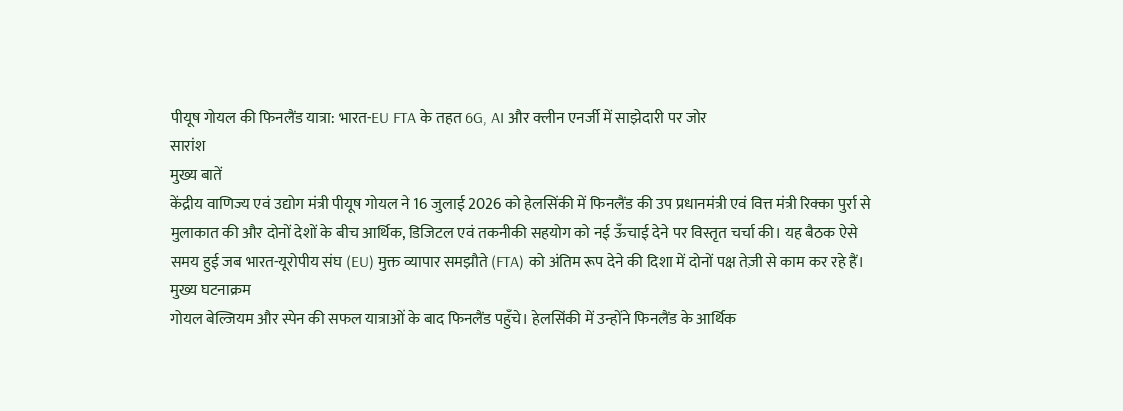पीयूष गोयल की फिनलैंड यात्रा: भारत-EU FTA के तहत 6G, AI और क्लीन एनर्जी में साझेदारी पर जोर
सारांश
मुख्य बातें
केंद्रीय वाणिज्य एवं उद्योग मंत्री पीयूष गोयल ने 16 जुलाई 2026 को हेलसिंकी में फिनलैंड की उप प्रधानमंत्री एवं वित्त मंत्री रिक्का पुर्रा से मुलाकात की और दोनों देशों के बीच आर्थिक, डिजिटल एवं तकनीकी सहयोग को नई ऊँचाई देने पर विस्तृत चर्चा की। यह बैठक ऐसे समय हुई जब भारत-यूरोपीय संघ (EU) मुक्त व्यापार समझौते (FTA) को अंतिम रूप देने की दिशा में दोनों पक्ष तेज़ी से काम कर रहे हैं।
मुख्य घटनाक्रम
गोयल बेल्जियम और स्पेन की सफल यात्राओं के बाद फिनलैंड पहुँचे। हेलसिंकी में उन्होंने फिनलैंड के आर्थिक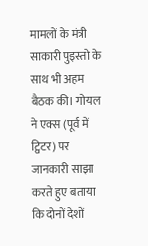मामलों के मंत्री साकारी पुइस्तो के साथ भी अहम बैठक की। गोयल ने एक्स (पूर्व में ट्विटर) पर जानकारी साझा करते हुए बताया कि दोनों देशों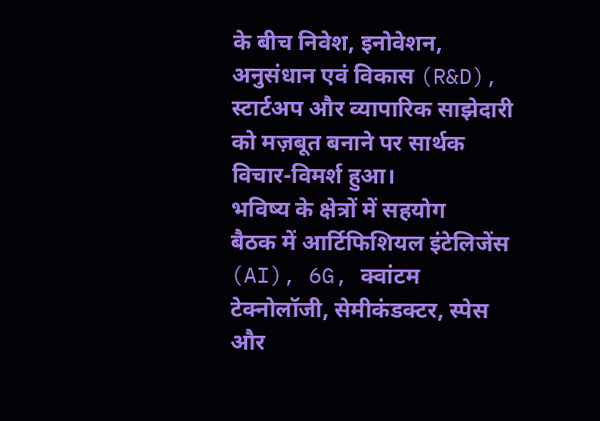के बीच निवेश, इनोवेशन, अनुसंधान एवं विकास (R&D), स्टार्टअप और व्यापारिक साझेदारी को मज़बूत बनाने पर सार्थक विचार-विमर्श हुआ।
भविष्य के क्षेत्रों में सहयोग
बैठक में आर्टिफिशियल इंटेलिजेंस (AI), 6G, क्वांटम टेक्नोलॉजी, सेमीकंडक्टर, स्पेस और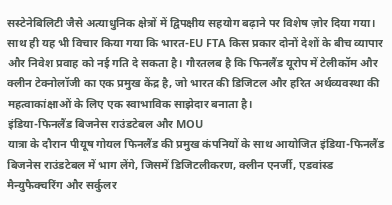सस्टेनेबिलिटी जैसे अत्याधुनिक क्षेत्रों में द्विपक्षीय सहयोग बढ़ाने पर विशेष ज़ोर दिया गया। साथ ही यह भी विचार किया गया कि भारत-EU FTA किस प्रकार दोनों देशों के बीच व्यापार और निवेश प्रवाह को नई गति दे सकता है। गौरतलब है कि फिनलैंड यूरोप में टेलीकॉम और क्लीन टेक्नोलॉजी का एक प्रमुख केंद्र है, जो भारत की डिजिटल और हरित अर्थव्यवस्था की महत्वाकांक्षाओं के लिए एक स्वाभाविक साझेदार बनाता है।
इंडिया-फिनलैंड बिजनेस राउंडटेबल और MOU
यात्रा के दौरान पीयूष गोयल फिनलैंड की प्रमुख कंपनियों के साथ आयोजित इंडिया-फिनलैंड बिजनेस राउंडटेबल में भाग लेंगे, जिसमें डिजिटलीकरण, क्लीन एनर्जी, एडवांस्ड मैन्युफैक्चरिंग और सर्कुलर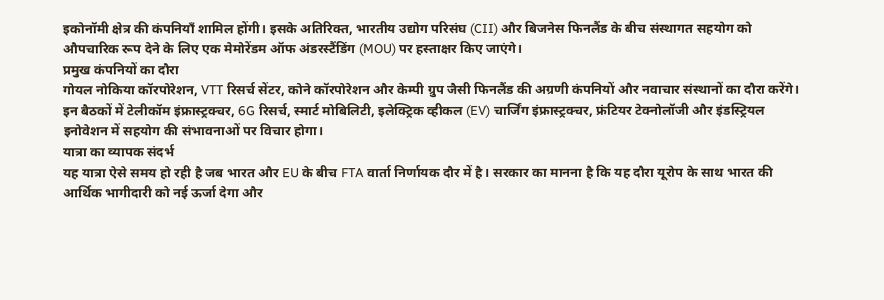इकोनॉमी क्षेत्र की कंपनियाँ शामिल होंगी। इसके अतिरिक्त, भारतीय उद्योग परिसंघ (CII) और बिजनेस फिनलैंड के बीच संस्थागत सहयोग को औपचारिक रूप देने के लिए एक मेमोरेंडम ऑफ अंडरस्टैंडिंग (MOU) पर हस्ताक्षर किए जाएंगे।
प्रमुख कंपनियों का दौरा
गोयल नोकिया कॉरपोरेशन, VTT रिसर्च सेंटर, कोने कॉरपोरेशन और केम्पी ग्रुप जैसी फिनलैंड की अग्रणी कंपनियों और नवाचार संस्थानों का दौरा करेंगे। इन बैठकों में टेलीकॉम इंफ्रास्ट्रक्चर, 6G रिसर्च, स्मार्ट मोबिलिटी, इलेक्ट्रिक व्हीकल (EV) चार्जिंग इंफ्रास्ट्रक्चर, फ्रंटियर टेक्नोलॉजी और इंडस्ट्रियल इनोवेशन में सहयोग की संभावनाओं पर विचार होगा।
यात्रा का व्यापक संदर्भ
यह यात्रा ऐसे समय हो रही है जब भारत और EU के बीच FTA वार्ता निर्णायक दौर में है। सरकार का मानना है कि यह दौरा यूरोप के साथ भारत की आर्थिक भागीदारी को नई ऊर्जा देगा और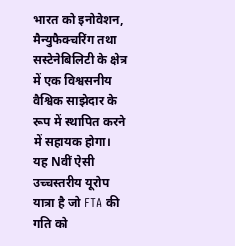भारत को इनोवेशन, मैन्युफैक्चरिंग तथा सस्टेनेबिलिटी के क्षेत्र में एक विश्वसनीय वैश्विक साझेदार के रूप में स्थापित करने में सहायक होगा। यह Nवीं ऐसी उच्चस्तरीय यूरोप यात्रा है जो FTA की गति को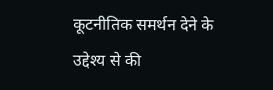कूटनीतिक समर्थन देने के उद्देश्य से की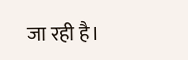जा रही है।